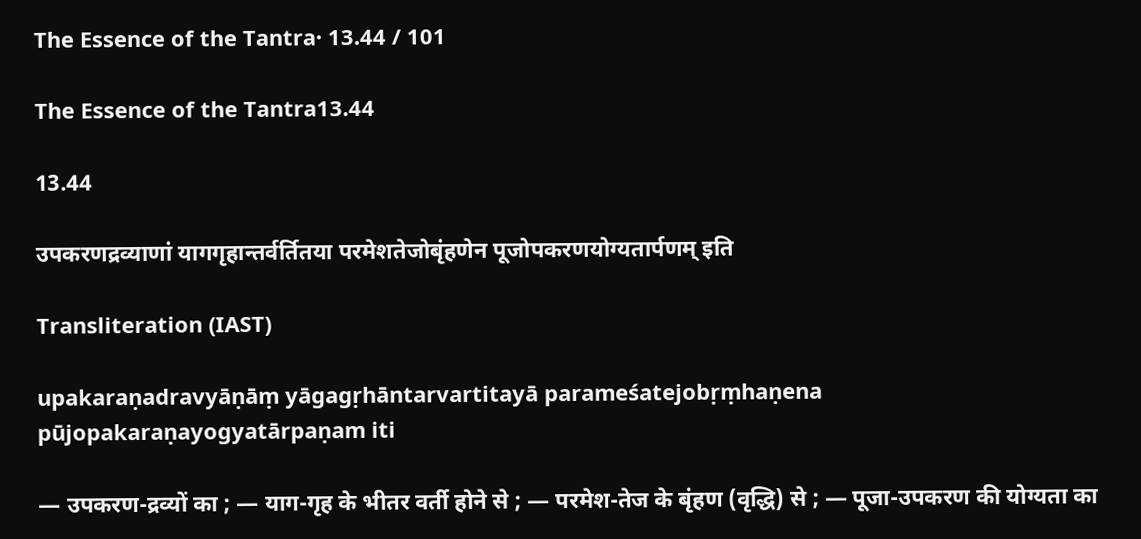The Essence of the Tantra· 13.44 / 101

The Essence of the Tantra13.44

13.44

उपकरणद्रव्याणां यागगृहान्तर्वर्तितया परमेशतेजोबृंहणेन पूजोपकरणयोग्यतार्पणम् इति

Transliteration (IAST)

upakaraṇadravyāṇāṃ yāgagṛhāntarvartitayā parameśatejobṛṃhaṇena pūjopakaraṇayogyatārpaṇam iti

— उपकरण-द्रव्यों का ; — याग-गृह के भीतर वर्ती होने से ; — परमेश-तेज के बृंहण (वृद्धि) से ; — पूजा-उपकरण की योग्यता का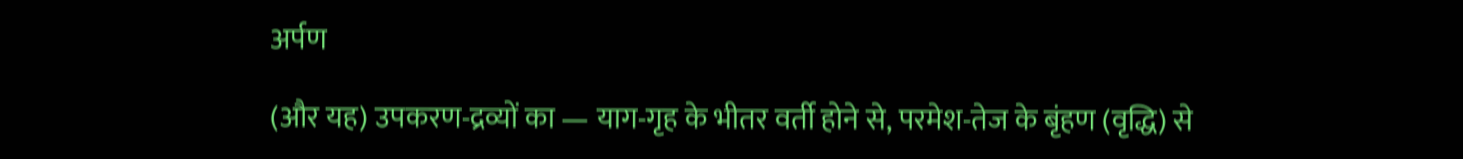अर्पण

(और यह) उपकरण-द्रव्यों का — याग-गृह के भीतर वर्ती होने से, परमेश-तेज के बृंहण (वृद्धि) से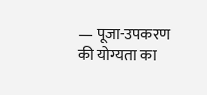— पूजा-उपकरण की योग्यता का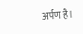अर्पण है।